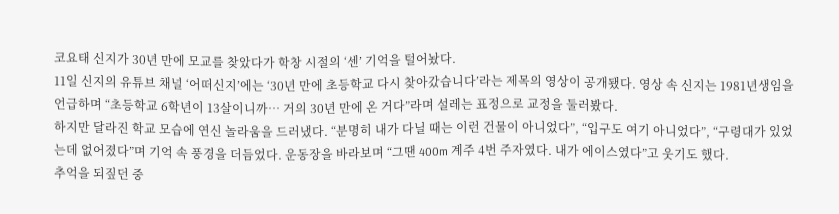코요태 신지가 30년 만에 모교를 찾았다가 학창 시절의 ‘센’ 기억을 털어놨다.
11일 신지의 유튜브 채널 ‘어떠신지’에는 ‘30년 만에 초등학교 다시 찾아갔습니다’라는 제목의 영상이 공개됐다. 영상 속 신지는 1981년생임을 언급하며 “초등학교 6학년이 13살이니까… 거의 30년 만에 온 거다”라며 설레는 표정으로 교정을 둘러봤다.
하지만 달라진 학교 모습에 연신 놀라움을 드러냈다. “분명히 내가 다닐 때는 이런 건물이 아니었다”, “입구도 여기 아니었다”, “구령대가 있었는데 없어졌다”며 기억 속 풍경을 더듬었다. 운동장을 바라보며 “그땐 400m 계주 4번 주자였다. 내가 에이스였다”고 웃기도 했다.
추억을 되짚던 중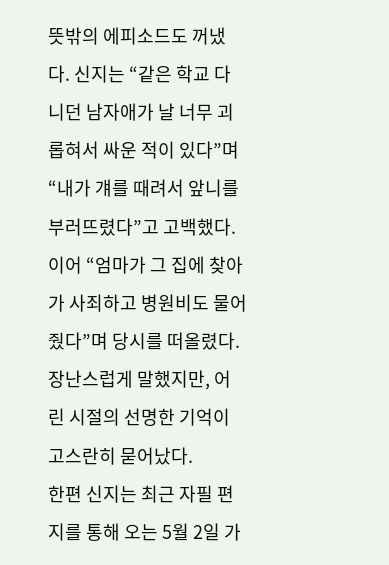뜻밖의 에피소드도 꺼냈다. 신지는 “같은 학교 다니던 남자애가 날 너무 괴롭혀서 싸운 적이 있다”며 “내가 걔를 때려서 앞니를 부러뜨렸다”고 고백했다.
이어 “엄마가 그 집에 찾아가 사죄하고 병원비도 물어줬다”며 당시를 떠올렸다. 장난스럽게 말했지만, 어린 시절의 선명한 기억이 고스란히 묻어났다.
한편 신지는 최근 자필 편지를 통해 오는 5월 2일 가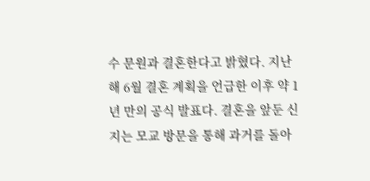수 문원과 결혼한다고 밝혔다. 지난해 6월 결혼 계획을 언급한 이후 약 1년 만의 공식 발표다. 결혼을 앞둔 신지는 모교 방문을 통해 과거를 돌아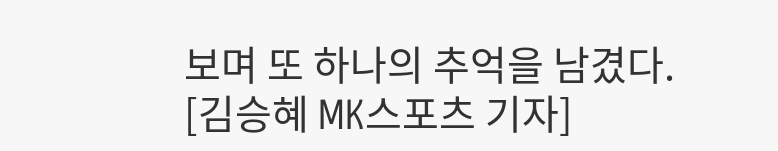보며 또 하나의 추억을 남겼다.
[김승혜 MK스포츠 기자]